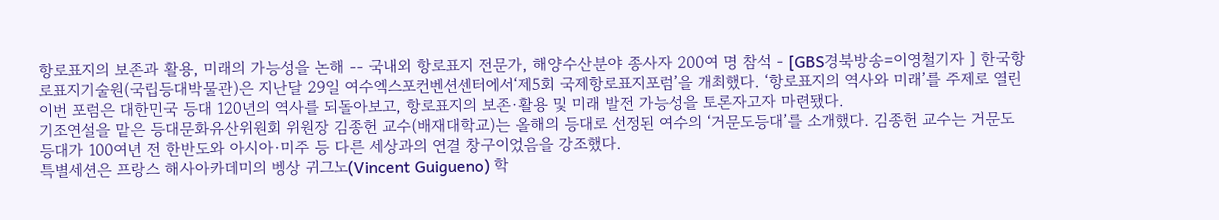항로표지의 보존과 활용, 미래의 가능성을 논해 -- 국내외 항로표지 전문가, 해양수산분야 종사자 200여 명 참석 - [GBS경북방송=이영철기자 ] 한국항로표지기술원(국립등대박물관)은 지난달 29일 여수엑스포컨벤션센터에서‘제5회 국제항로표지포럼’을 개최했다. ‘항로표지의 역사와 미래’를 주제로 열린 이번 포럼은 대한민국 등대 120년의 역사를 되돌아보고, 항로표지의 보존·활용 및 미래 발전 가능성을 토론자고자 마련됐다.
기조연설을 맡은 등대문화유산위원회 위원장 김종헌 교수(배재대학교)는 올해의 등대로 선정된 여수의 ‘거문도등대’를 소개했다. 김종헌 교수는 거문도등대가 100여년 전 한반도와 아시아·미주 등 다른 세상과의 연결 창구이었음을 강조했다.
특별세션은 프랑스 해사아카데미의 벵상 귀그노(Vincent Guigueno) 학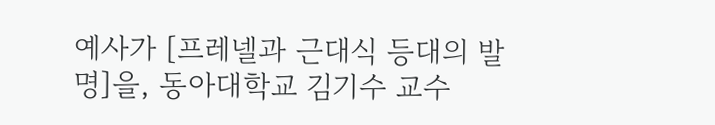예사가 [프레넬과 근대식 등대의 발명]을, 동아대학교 김기수 교수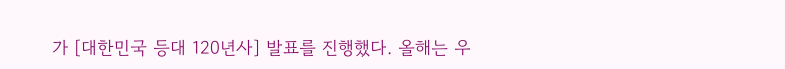가 [대한민국 등대 120년사] 발표를 진행했다. 올해는 우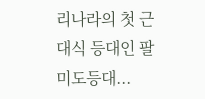리나라의 첫 근대식 등대인 팔미도등대...